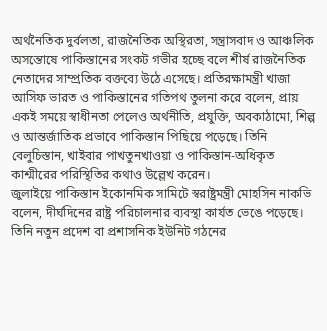অর্থনৈতিক দুর্বলতা, রাজনৈতিক অস্থিরতা, সন্ত্রাসবাদ ও আঞ্চলিক অসন্তোষে পাকিস্তানের সংকট গভীর হচ্ছে বলে শীর্ষ রাজনৈতিক নেতাদের সাম্প্রতিক বক্তব্যে উঠে এসেছে। প্রতিরক্ষামন্ত্রী খাজা আসিফ ভারত ও পাকিস্তানের গতিপথ তুলনা করে বলেন, প্রায় একই সময়ে স্বাধীনতা পেলেও অর্থনীতি, প্রযুক্তি, অবকাঠামো, শিল্প ও আন্তর্জাতিক প্রভাবে পাকিস্তান পিছিয়ে পড়েছে। তিনি বেলুচিস্তান, খাইবার পাখতুনখাওয়া ও পাকিস্তান-অধিকৃত কাশ্মীরের পরিস্থিতির কথাও উল্লেখ করেন।
জুলাইয়ে পাকিস্তান ইকোনমিক সামিটে স্বরাষ্ট্রমন্ত্রী মোহসিন নাকভি বলেন, দীর্ঘদিনের রাষ্ট্র পরিচালনার ব্যবস্থা কার্যত ভেঙে পড়েছে। তিনি নতুন প্রদেশ বা প্রশাসনিক ইউনিট গঠনের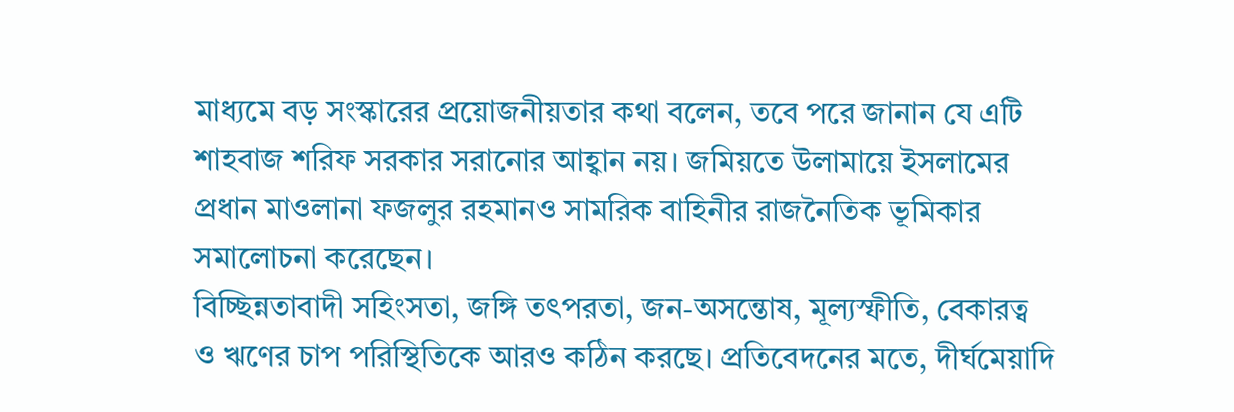মাধ্যমে বড় সংস্কারের প্রয়োজনীয়তার কথা বলেন, তবে পরে জানান যে এটি শাহবাজ শরিফ সরকার সরানোর আহ্বান নয়। জমিয়তে উলামায়ে ইসলামের প্রধান মাওলানা ফজলুর রহমানও সামরিক বাহিনীর রাজনৈতিক ভূমিকার সমালোচনা করেছেন।
বিচ্ছিন্নতাবাদী সহিংসতা, জঙ্গি তৎপরতা, জন-অসন্তোষ, মূল্যস্ফীতি, বেকারত্ব ও ঋণের চাপ পরিস্থিতিকে আরও কঠিন করছে। প্রতিবেদনের মতে, দীর্ঘমেয়াদি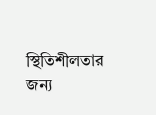স্থিতিশীলতার জন্য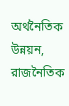অর্থনৈতিক উন্নয়ন, রাজনৈতিক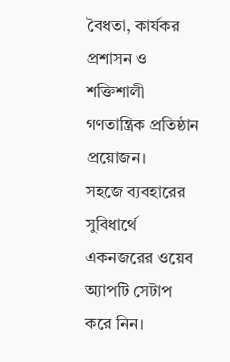বৈধতা, কার্যকর প্রশাসন ও শক্তিশালী গণতান্ত্রিক প্রতিষ্ঠান প্রয়োজন।
সহজে ব্যবহারের সুবিধার্থে একনজরের ওয়েব অ্যাপটি সেটাপ করে নিন।